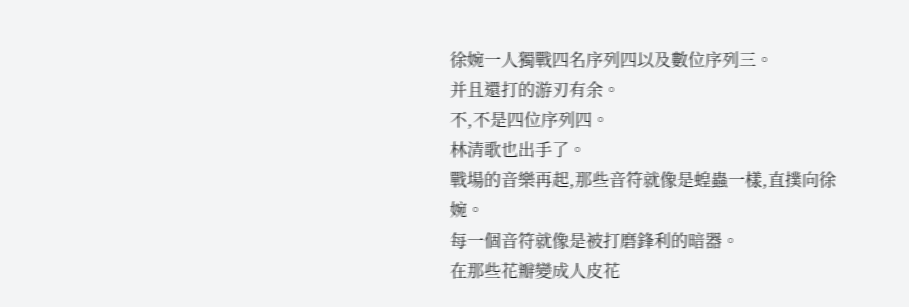徐婉一人獨戰四名序列四以及數位序列三。
并且還打的游刃有余。
不,不是四位序列四。
林清歌也出手了。
戰場的音樂再起,那些音符就像是蝗蟲一樣,直撲向徐婉。
每一個音符就像是被打磨鋒利的暗器。
在那些花瓣變成人皮花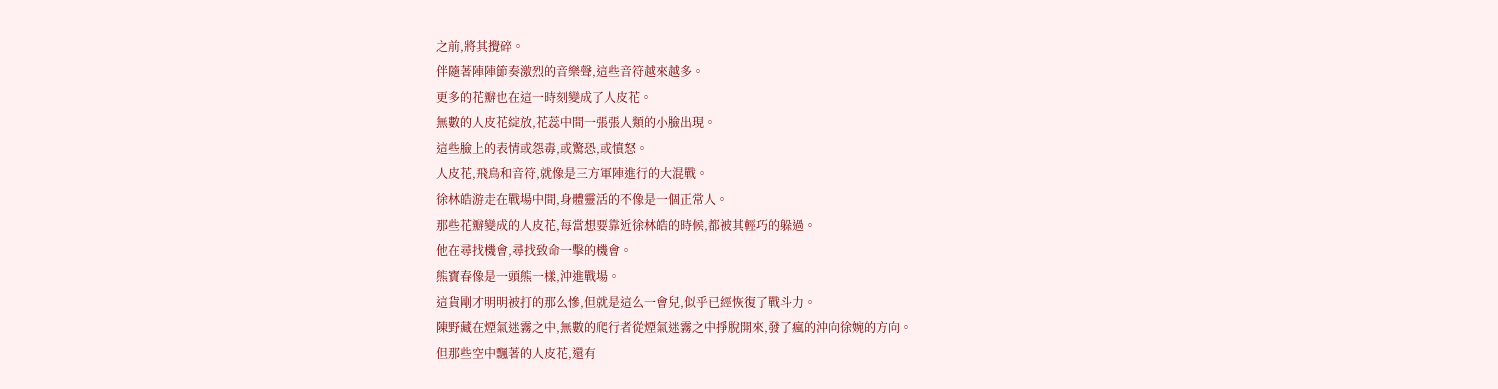之前,將其攪碎。
伴隨著陣陣節奏激烈的音樂聲,這些音符越來越多。
更多的花瓣也在這一時刻變成了人皮花。
無數的人皮花綻放,花蕊中間一張張人類的小臉出現。
這些臉上的表情或怨毒,或驚恐,或憤怒。
人皮花,飛鳥和音符,就像是三方軍陣進行的大混戰。
徐林皓游走在戰場中間,身體靈活的不像是一個正常人。
那些花瓣變成的人皮花,每當想要靠近徐林皓的時候,都被其輕巧的躲過。
他在尋找機會,尋找致命一擊的機會。
熊寶春像是一頭熊一樣,沖進戰場。
這貨剛才明明被打的那么慘,但就是這么一會兒,似乎已經恢復了戰斗力。
陳野藏在煙氣迷霧之中,無數的爬行者從煙氣迷霧之中掙脫開來,發了瘋的沖向徐婉的方向。
但那些空中飄著的人皮花,還有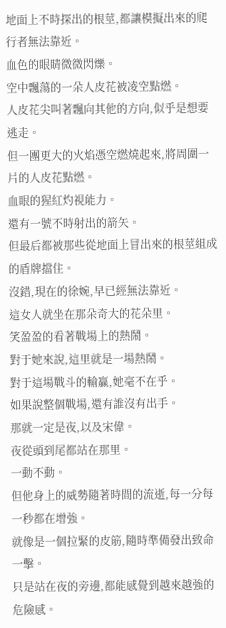地面上不時探出的根莖,都讓模擬出來的爬行者無法靠近。
血色的眼睛微微閃爍。
空中飄蕩的一朵人皮花被凌空點燃。
人皮花尖叫著飄向其他的方向,似乎是想要逃走。
但一團更大的火焰憑空燃燒起來,將周圍一片的人皮花點燃。
血眼的猩紅灼視能力。
還有一號不時射出的箭矢。
但最后都被那些從地面上冒出來的根莖組成的盾牌擋住。
沒錯,現在的徐婉,早已經無法靠近。
這女人就坐在那朵奇大的花朵里。
笑盈盈的看著戰場上的熱鬧。
對于她來說,這里就是一場熱鬧。
對于這場戰斗的輸贏,她毫不在乎。
如果說整個戰場,還有誰沒有出手。
那就一定是夜,以及宋偉。
夜從頭到尾都站在那里。
一動不動。
但他身上的威勢隨著時間的流逝,每一分每一秒都在增強。
就像是一個拉緊的皮筋,隨時準備發出致命一擊。
只是站在夜的旁邊,都能感覺到越來越強的危險感。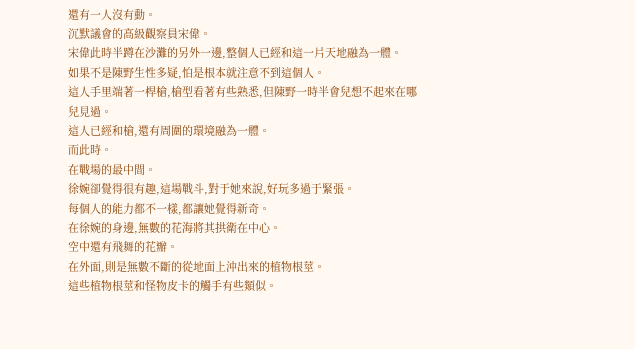還有一人沒有動。
沉默議會的高級觀察員宋偉。
宋偉此時半蹲在沙灘的另外一邊,整個人已經和這一片天地融為一體。
如果不是陳野生性多疑,怕是根本就注意不到這個人。
這人手里端著一桿槍,槍型看著有些熟悉,但陳野一時半會兒想不起來在哪兒見過。
這人已經和槍,還有周圍的環境融為一體。
而此時。
在戰場的最中間。
徐婉卻覺得很有趣,這場戰斗,對于她來說,好玩多過于緊張。
每個人的能力都不一樣,都讓她覺得新奇。
在徐婉的身邊,無數的花海將其拱衛在中心。
空中還有飛舞的花瓣。
在外面,則是無數不斷的從地面上沖出來的植物根莖。
這些植物根莖和怪物皮卡的觸手有些類似。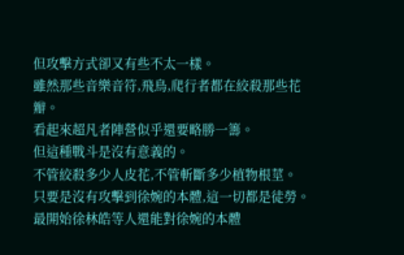但攻擊方式卻又有些不太一樣。
雖然那些音樂音符,飛鳥,爬行者都在絞殺那些花瓣。
看起來超凡者陣營似乎還要略勝一籌。
但這種戰斗是沒有意義的。
不管絞殺多少人皮花,不管斬斷多少植物根莖。
只要是沒有攻擊到徐婉的本體,這一切都是徒勞。
最開始徐林皓等人還能對徐婉的本體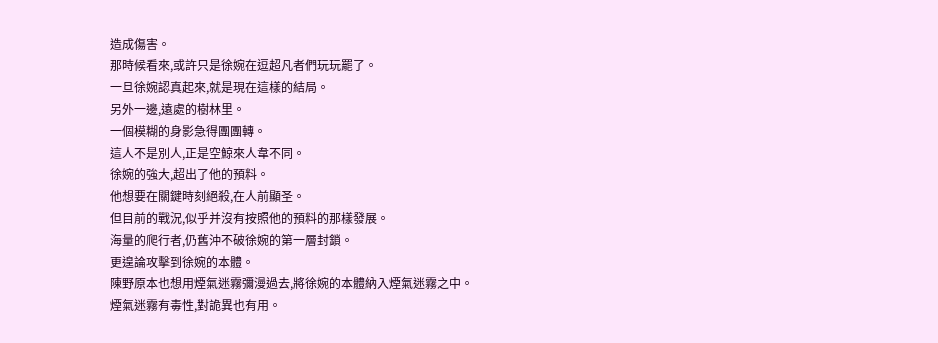造成傷害。
那時候看來,或許只是徐婉在逗超凡者們玩玩罷了。
一旦徐婉認真起來,就是現在這樣的結局。
另外一邊,遠處的樹林里。
一個模糊的身影急得團團轉。
這人不是別人,正是空鯨來人韋不同。
徐婉的強大,超出了他的預料。
他想要在關鍵時刻絕殺,在人前顯圣。
但目前的戰況,似乎并沒有按照他的預料的那樣發展。
海量的爬行者,仍舊沖不破徐婉的第一層封鎖。
更遑論攻擊到徐婉的本體。
陳野原本也想用煙氣迷霧彌漫過去,將徐婉的本體納入煙氣迷霧之中。
煙氣迷霧有毒性,對詭異也有用。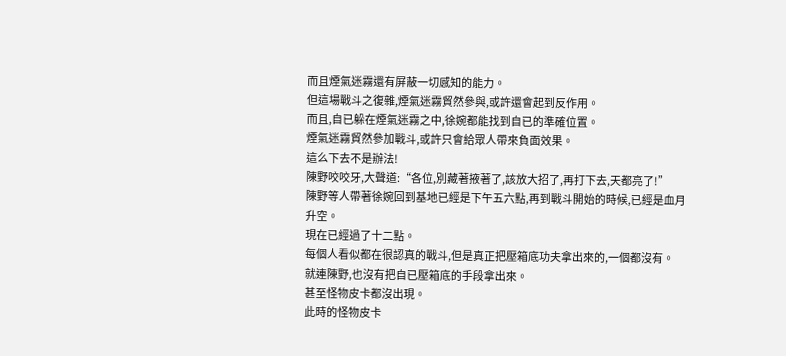而且煙氣迷霧還有屏蔽一切感知的能力。
但這場戰斗之復雜,煙氣迷霧貿然參與,或許還會起到反作用。
而且,自已躲在煙氣迷霧之中,徐婉都能找到自已的準確位置。
煙氣迷霧貿然參加戰斗,或許只會給眾人帶來負面效果。
這么下去不是辦法!
陳野咬咬牙,大聲道:“各位,別藏著掖著了,該放大招了,再打下去,天都亮了!”
陳野等人帶著徐婉回到基地已經是下午五六點,再到戰斗開始的時候,已經是血月升空。
現在已經過了十二點。
每個人看似都在很認真的戰斗,但是真正把壓箱底功夫拿出來的,一個都沒有。
就連陳野,也沒有把自已壓箱底的手段拿出來。
甚至怪物皮卡都沒出現。
此時的怪物皮卡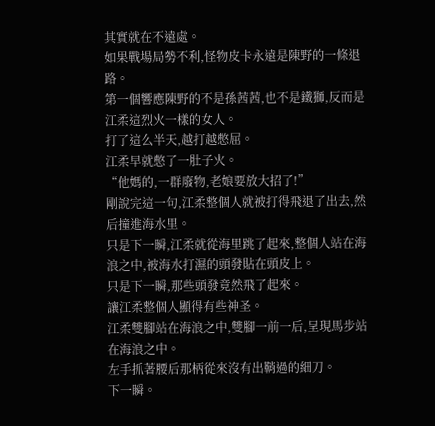其實就在不遠處。
如果戰場局勢不利,怪物皮卡永遠是陳野的一條退路。
第一個響應陳野的不是孫茜茜,也不是鐵獅,反而是江柔這烈火一樣的女人。
打了這么半天,越打越憋屈。
江柔早就憋了一肚子火。
“他媽的,一群廢物,老娘要放大招了!”
剛說完這一句,江柔整個人就被打得飛退了出去,然后撞進海水里。
只是下一瞬,江柔就從海里跳了起來,整個人站在海浪之中,被海水打濕的頭發貼在頭皮上。
只是下一瞬,那些頭發竟然飛了起來。
讓江柔整個人顯得有些神圣。
江柔雙腳站在海浪之中,雙腳一前一后,呈現馬步站在海浪之中。
左手抓著腰后那柄從來沒有出鞘過的細刀。
下一瞬。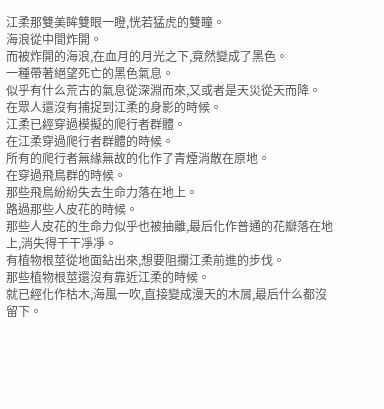江柔那雙美眸雙眼一瞪,恍若猛虎的雙瞳。
海浪從中間炸開。
而被炸開的海浪,在血月的月光之下,竟然變成了黑色。
一種帶著絕望死亡的黑色氣息。
似乎有什么荒古的氣息從深淵而來,又或者是天災從天而降。
在眾人還沒有捕捉到江柔的身影的時候。
江柔已經穿過模擬的爬行者群體。
在江柔穿過爬行者群體的時候。
所有的爬行者無緣無故的化作了青煙消散在原地。
在穿過飛鳥群的時候。
那些飛鳥紛紛失去生命力落在地上。
路過那些人皮花的時候。
那些人皮花的生命力似乎也被抽離,最后化作普通的花瓣落在地上,消失得干干凈凈。
有植物根莖從地面鉆出來,想要阻攔江柔前進的步伐。
那些植物根莖還沒有靠近江柔的時候。
就已經化作枯木,海風一吹,直接變成漫天的木屑,最后什么都沒留下。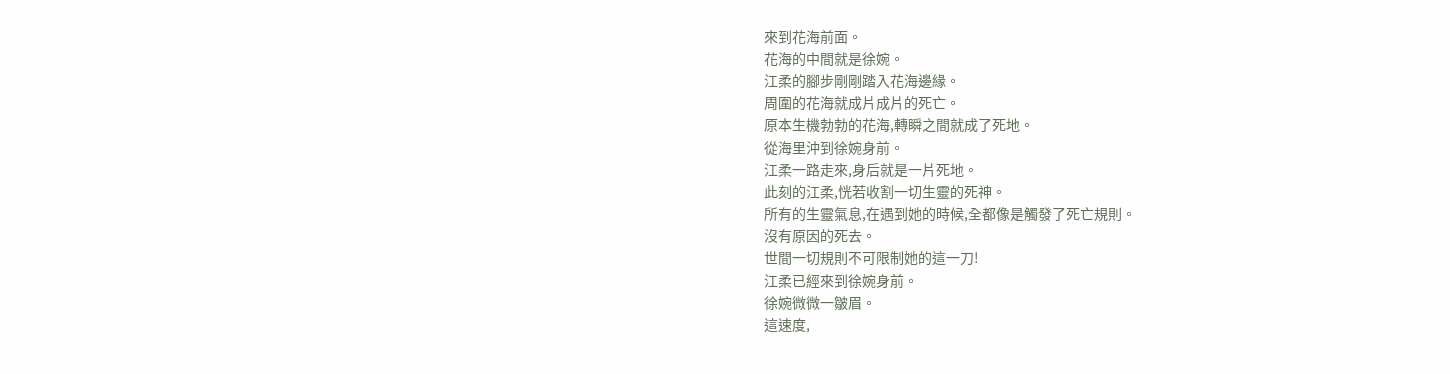來到花海前面。
花海的中間就是徐婉。
江柔的腳步剛剛踏入花海邊緣。
周圍的花海就成片成片的死亡。
原本生機勃勃的花海,轉瞬之間就成了死地。
從海里沖到徐婉身前。
江柔一路走來,身后就是一片死地。
此刻的江柔,恍若收割一切生靈的死神。
所有的生靈氣息,在遇到她的時候,全都像是觸發了死亡規則。
沒有原因的死去。
世間一切規則不可限制她的這一刀!
江柔已經來到徐婉身前。
徐婉微微一皺眉。
這速度,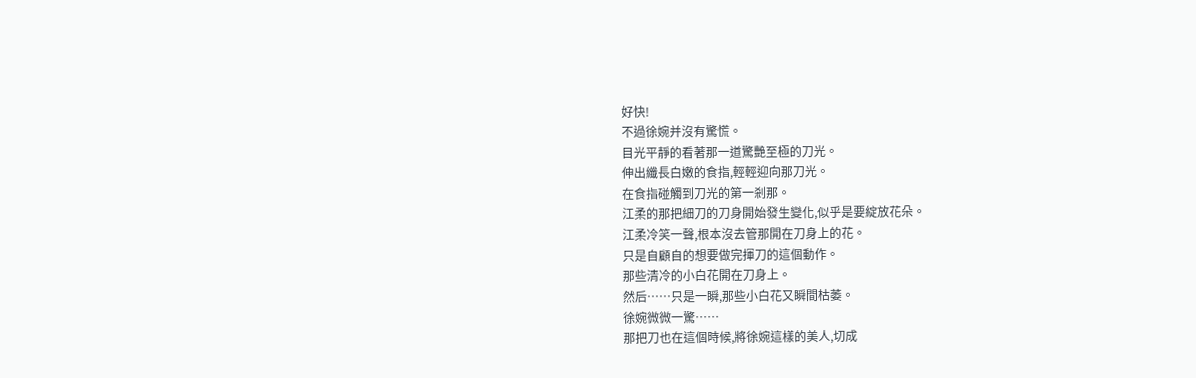好快!
不過徐婉并沒有驚慌。
目光平靜的看著那一道驚艷至極的刀光。
伸出纖長白嫩的食指,輕輕迎向那刀光。
在食指碰觸到刀光的第一剎那。
江柔的那把細刀的刀身開始發生變化,似乎是要綻放花朵。
江柔冷笑一聲,根本沒去管那開在刀身上的花。
只是自顧自的想要做完揮刀的這個動作。
那些清冷的小白花開在刀身上。
然后……只是一瞬,那些小白花又瞬間枯萎。
徐婉微微一驚……
那把刀也在這個時候,將徐婉這樣的美人,切成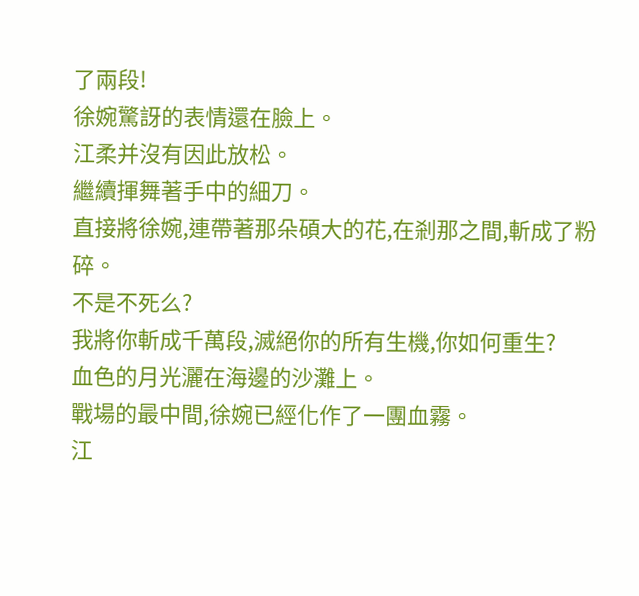了兩段!
徐婉驚訝的表情還在臉上。
江柔并沒有因此放松。
繼續揮舞著手中的細刀。
直接將徐婉,連帶著那朵碩大的花,在剎那之間,斬成了粉碎。
不是不死么?
我將你斬成千萬段,滅絕你的所有生機,你如何重生?
血色的月光灑在海邊的沙灘上。
戰場的最中間,徐婉已經化作了一團血霧。
江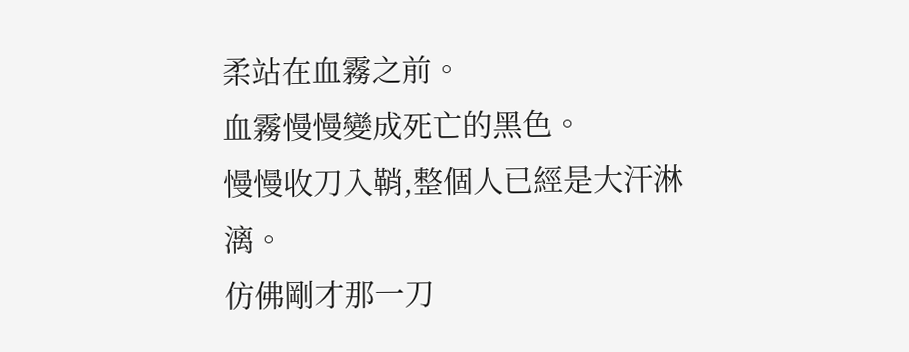柔站在血霧之前。
血霧慢慢變成死亡的黑色。
慢慢收刀入鞘,整個人已經是大汗淋漓。
仿佛剛才那一刀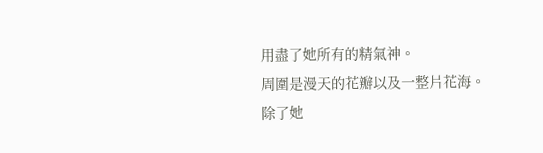用盡了她所有的精氣神。
周圍是漫天的花瓣以及一整片花海。
除了她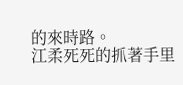的來時路。
江柔死死的抓著手里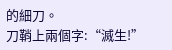的細刀。
刀鞘上兩個字:“滅生!”